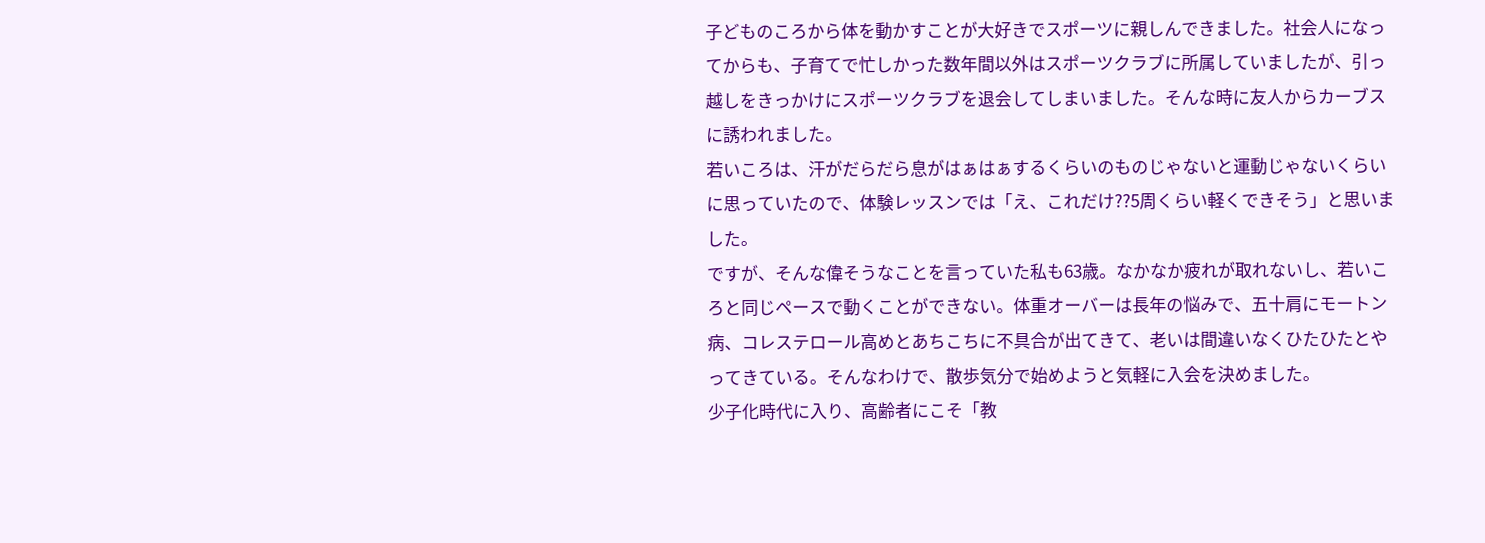子どものころから体を動かすことが大好きでスポーツに親しんできました。社会人になってからも、子育てで忙しかった数年間以外はスポーツクラブに所属していましたが、引っ越しをきっかけにスポーツクラブを退会してしまいました。そんな時に友人からカーブスに誘われました。
若いころは、汗がだらだら息がはぁはぁするくらいのものじゃないと運動じゃないくらいに思っていたので、体験レッスンでは「え、これだけ??5周くらい軽くできそう」と思いました。
ですが、そんな偉そうなことを言っていた私も63歳。なかなか疲れが取れないし、若いころと同じペースで動くことができない。体重オーバーは長年の悩みで、五十肩にモートン病、コレステロール高めとあちこちに不具合が出てきて、老いは間違いなくひたひたとやってきている。そんなわけで、散歩気分で始めようと気軽に入会を決めました。
少子化時代に入り、高齢者にこそ「教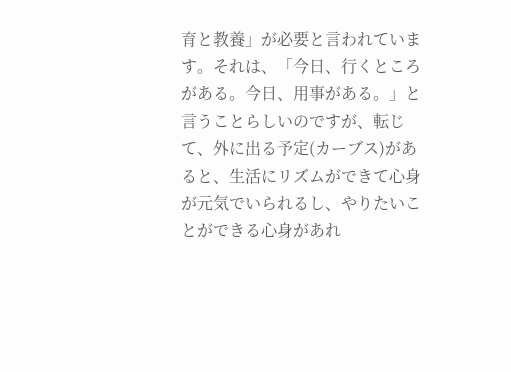育と教養」が必要と言われています。それは、「今日、行くところがある。今日、用事がある。」と言うことらしいのですが、転じて、外に出る予定(カーブス)があると、生活にリズムができて心身が元気でいられるし、やりたいことができる心身があれ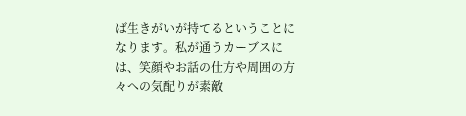ば生きがいが持てるということになります。私が通うカーブスには、笑顔やお話の仕方や周囲の方々への気配りが素敵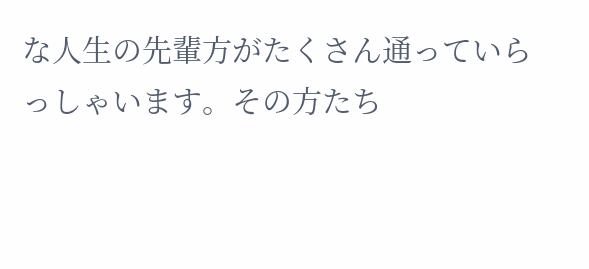な人生の先輩方がたくさん通っていらっしゃいます。その方たち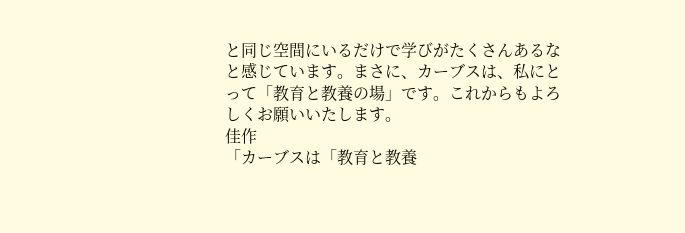と同じ空間にいるだけで学びがたくさんあるなと感じています。まさに、カーブスは、私にとって「教育と教養の場」です。これからもよろしくお願いいたします。
佳作
「カーブスは「教育と教養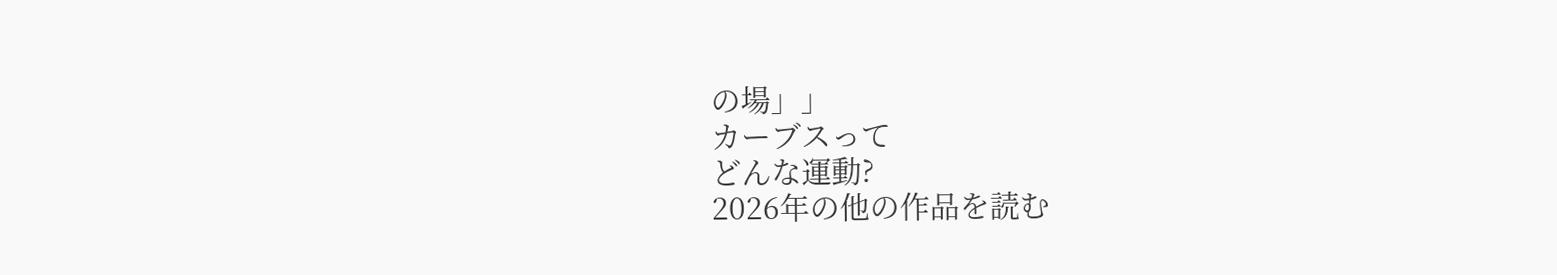の場」」
カーブスって
どんな運動?
2026年の他の作品を読む